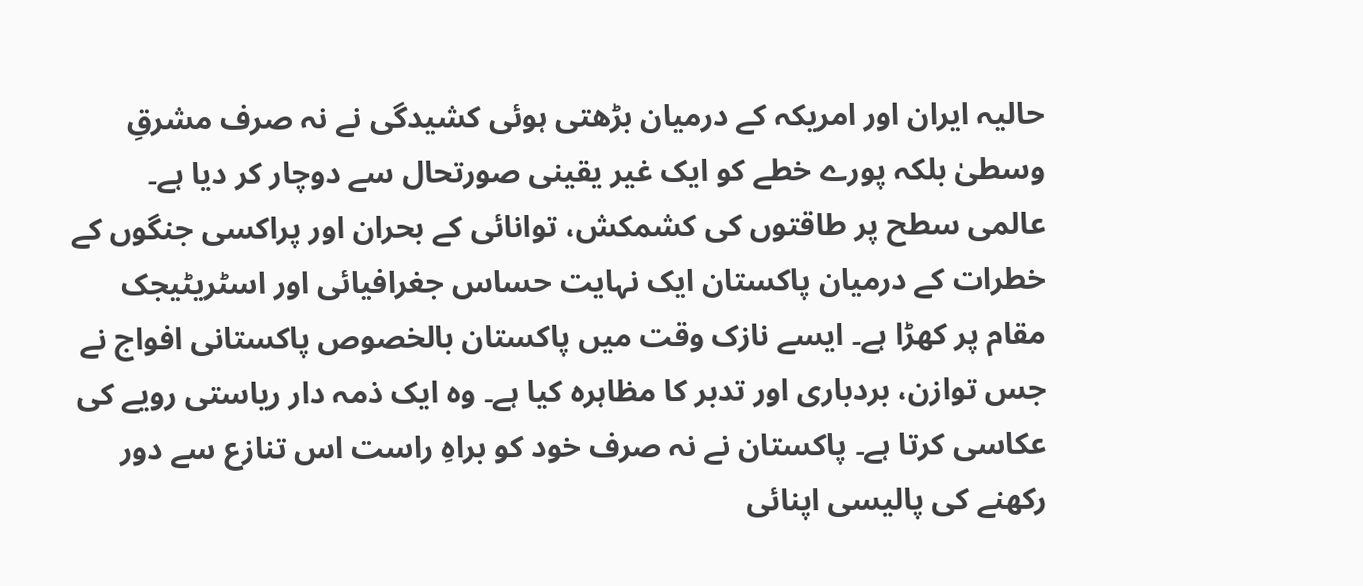حالیہ ایران اور امریکہ کے درمیان بڑھتی ہوئی کشیدگی نے نہ صرف مشرقِ وسطیٰ بلکہ پورے خطے کو ایک غیر یقینی صورتحال سے دوچار کر دیا ہے۔ عالمی سطح پر طاقتوں کی کشمکش، توانائی کے بحران اور پراکسی جنگوں کے خطرات کے درمیان پاکستان ایک نہایت حساس جغرافیائی اور اسٹریٹیجک مقام پر کھڑا ہے۔ ایسے نازک وقت میں پاکستان بالخصوص پاکستانی افواج نے جس توازن، بردباری اور تدبر کا مظاہرہ کیا ہے۔ وہ ایک ذمہ دار ریاستی رویے کی عکاسی کرتا ہے۔ پاکستان نے نہ صرف خود کو براہِ راست اس تنازع سے دور رکھنے کی پالیسی اپنائی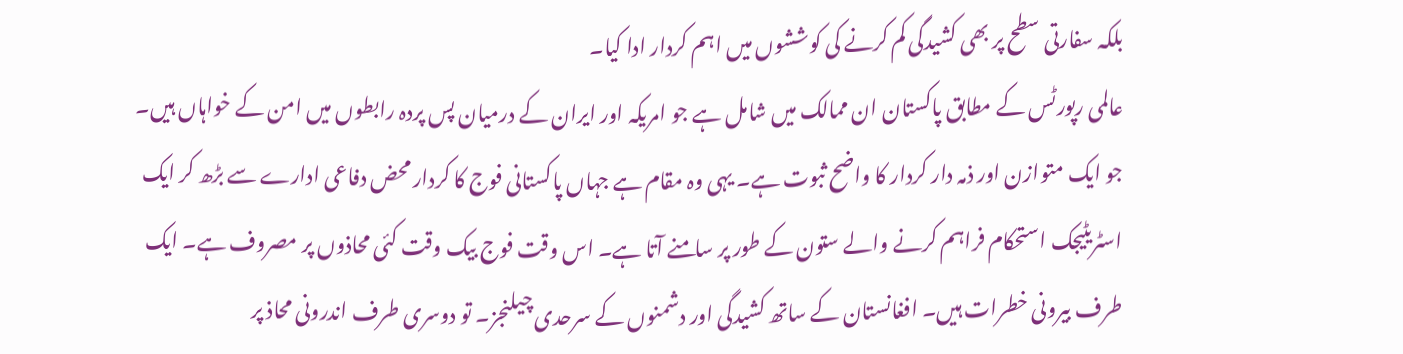بلکہ سفارتی سطح پر بھی کشیدگی کم کرنے کی کوششوں میں اہم کردار ادا کیا۔
عالمی رپورٹس کے مطابق پاکستان ان ممالک میں شامل ہے جو امریکہ اور ایران کے درمیان پس پردہ رابطوں میں امن کے خواہاں ہیں۔ جو ایک متوازن اور ذمہ دار کردار کا واضح ثبوت ہے۔ یہی وہ مقام ہے جہاں پاکستانی فوج کا کردار محض دفاعی ادارے سے بڑھ کر ایک اسٹریٹیجک استحکام فراہم کرنے والے ستون کے طور پر سامنے آتا ہے۔ اس وقت فوج بیک وقت کئی محاذوں پر مصروف ہے۔ ایک طرف بیرونی خطرات ہیں۔ افغانستان کے ساتھ کشیدگی اور دشمنوں کے سرحدی چیلنجز۔ تو دوسری طرف اندرونی محاذ پر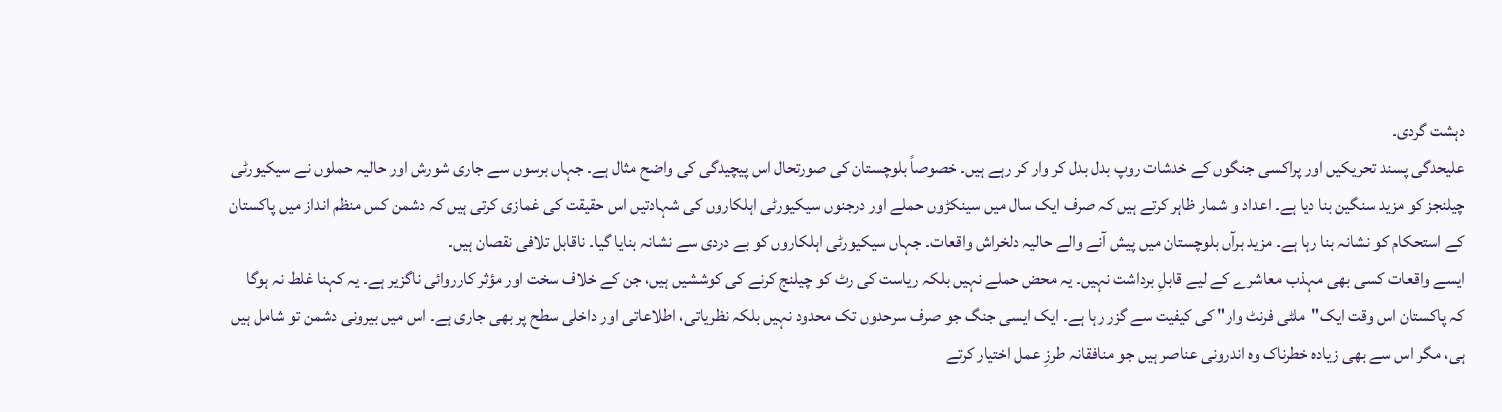دہشت گردی۔
علیحدگی پسند تحریکیں اور پراکسی جنگوں کے خدشات روپ بدل بدل کر وار کر رہے ہیں۔ خصوصاً بلوچستان کی صورتحال اس پیچیدگی کی واضح مثال ہے۔ جہاں برسوں سے جاری شورش اور حالیہ حملوں نے سیکیورٹی چیلنجز کو مزید سنگین بنا دیا ہے۔ اعداد و شمار ظاہر کرتے ہیں کہ صرف ایک سال میں سینکڑوں حملے اور درجنوں سیکیورٹی اہلکاروں کی شہادتیں اس حقیقت کی غمازی کرتی ہیں کہ دشمن کس منظم انداز میں پاکستان کے استحکام کو نشانہ بنا رہا ہے۔ مزید برآں بلوچستان میں پیش آنے والے حالیہ دلخراش واقعات۔ جہاں سیکیورٹی اہلکاروں کو بے دردی سے نشانہ بنایا گیا۔ ناقابل تلافی نقصان ہیں۔
ایسے واقعات کسی بھی مہذب معاشرے کے لیے قابلِ برداشت نہیں۔ یہ محض حملے نہیں بلکہ ریاست کی رٹ کو چیلنج کرنے کی کوششیں ہیں، جن کے خلاف سخت اور مؤثر کارروائی ناگزیر ہے۔ یہ کہنا غلط نہ ہوگا کہ پاکستان اس وقت ایک"ملٹی فرنٹ وار" کی کیفیت سے گزر رہا ہے۔ ایک ایسی جنگ جو صرف سرحدوں تک محدود نہیں بلکہ نظریاتی، اطلاعاتی اور داخلی سطح پر بھی جاری ہے۔ اس میں بیرونی دشمن تو شامل ہیں ہی، مگر اس سے بھی زیادہ خطرناک وہ اندرونی عناصر ہیں جو منافقانہ طرزِ عمل اختیار کرتے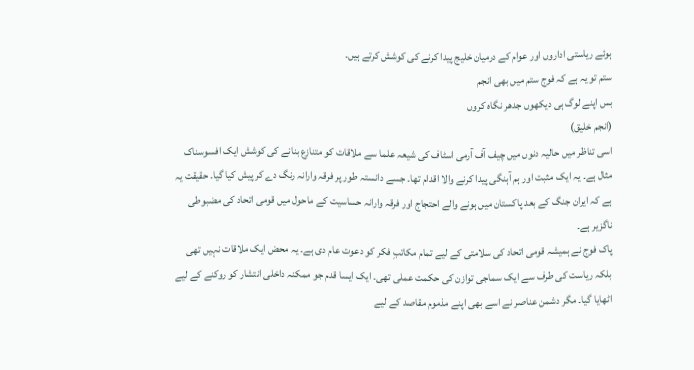ہوئے ریاستی اداروں اور عوام کے درمیان خلیج پیدا کرنے کی کوشش کرتے ہیں۔
ستم تو یہ ہے کہ فوج ستم میں بھی انجم
بس اپنے لوگ ہی دیکھوں جدھر نگاہ کروں
(انجم خلیق)
اسی تناظر میں حالیہ دنوں میں چیف آف آرمی اسٹاف کی شیعہ علما سے ملاقات کو متنازع بنانے کی کوشش ایک افسوسناک مثال ہے۔ یہ ایک مثبت اور ہم آہنگی پیدا کرنے والا اقدام تھا۔ جسے دانستہ طور پر فرقہ وارانہ رنگ دے کر پیش کیا گیا۔ حقیقت یہ ہے کہ ایران جنگ کے بعد پاکستان میں ہونے والے احتجاج اور فرقہ وارانہ حساسیت کے ماحول میں قومی اتحاد کی مضبوطی ناگزیر ہے۔
پاک فوج نے ہمیشہ قومی اتحاد کی سلامتی کے لیے تمام مکاتبِ فکر کو دعوت عام دی ہے۔ یہ محض ایک ملاقات نہیں تھی بلکہ ریاست کی طرف سے ایک سماجی توازن کی حکمت عملی تھی۔ ایک ایسا قدم جو ممکنہ داخلی انتشار کو روکنے کے لیے اٹھایا گیا۔ مگر دشمن عناصر نے اسے بھی اپنے مذموم مقاصد کے لیے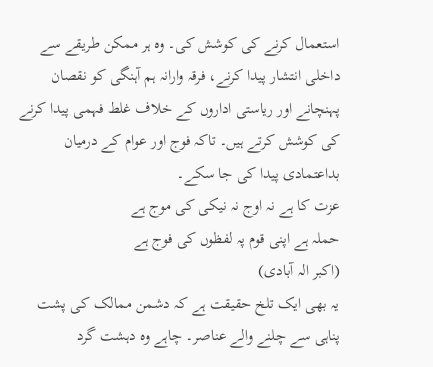استعمال کرنے کی کوشش کی۔ وہ ہر ممکن طریقے سے داخلی انتشار پیدا کرنے، فرقہ وارانہ ہم آہنگی کو نقصان پہنچانے اور ریاستی اداروں کے خلاف غلط فہمی پیدا کرنے کی کوشش کرتے ہیں۔ تاکہ فوج اور عوام کے درمیان بداعتمادی پیدا کی جا سکے۔
عزت کا ہے نہ اوج نہ نیکی کی موج ہے
حملہ ہے اپنی قوم پہ لفظوں کی فوج ہے
(اکبر الہ آبادی)
یہ بھی ایک تلخ حقیقت ہے کہ دشمن ممالک کی پشت پناہی سے چلنے والے عناصر۔ چاہے وہ دہشت گرد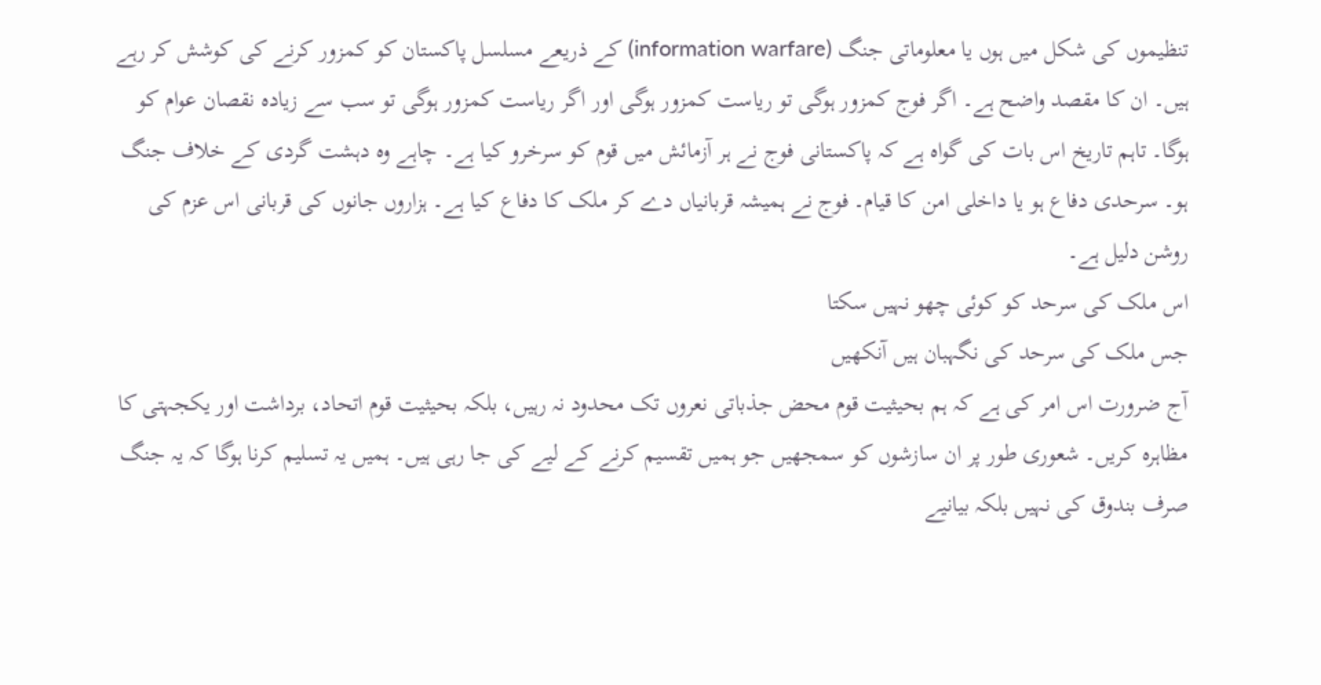تنظیموں کی شکل میں ہوں یا معلوماتی جنگ (information warfare) کے ذریعے مسلسل پاکستان کو کمزور کرنے کی کوشش کر رہے ہیں۔ ان کا مقصد واضح ہے۔ اگر فوج کمزور ہوگی تو ریاست کمزور ہوگی اور اگر ریاست کمزور ہوگی تو سب سے زیادہ نقصان عوام کو ہوگا۔ تاہم تاریخ اس بات کی گواہ ہے کہ پاکستانی فوج نے ہر آزمائش میں قوم کو سرخرو کیا ہے۔ چاہے وہ دہشت گردی کے خلاف جنگ ہو۔ سرحدی دفاع ہو یا داخلی امن کا قیام۔ فوج نے ہمیشہ قربانیاں دے کر ملک کا دفاع کیا ہے۔ ہزاروں جانوں کی قربانی اس عزم کی روشن دلیل ہے۔
اس ملک کی سرحد کو کوئی چھو نہیں سکتا
جس ملک کی سرحد کی نگہبان ہیں آنکھیں
آج ضرورت اس امر کی ہے کہ ہم بحیثیت قوم محض جذباتی نعروں تک محدود نہ رہیں، بلکہ بحیثیت قوم اتحاد، برداشت اور یکجہتی کا مظاہرہ کریں۔ شعوری طور پر ان سازشوں کو سمجھیں جو ہمیں تقسیم کرنے کے لیے کی جا رہی ہیں۔ ہمیں یہ تسلیم کرنا ہوگا کہ یہ جنگ صرف بندوق کی نہیں بلکہ بیانیے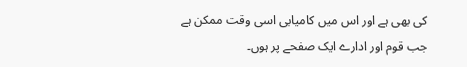کی بھی ہے اور اس میں کامیابی اسی وقت ممکن ہے جب قوم اور ادارے ایک صفحے پر ہوں۔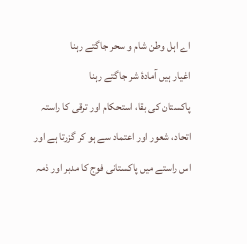اے اہل وطن شام و سحر جاگتے رہنا
اغیار ہیں آمادۂ شر جاگتے رہنا
پاکستان کی بقا، استحکام اور ترقی کا راستہ اتحاد، شعور اور اعتماد سے ہو کر گزرتا ہے اور اس راستے میں پاکستانی فوج کا مدبر اور ذمہ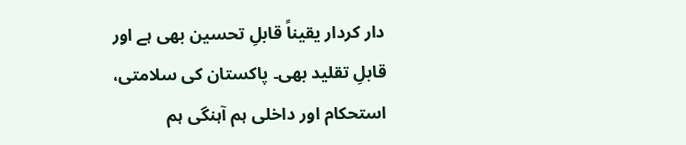دار کردار یقیناً قابلِ تحسین بھی ہے اور قابلِ تقلید بھی۔ پاکستان کی سلامتی، استحکام اور داخلی ہم آہنگی ہم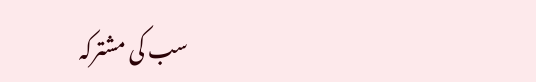سب کی مشترکہ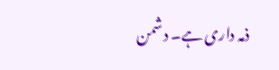ذمہ داری ہے۔ دشمن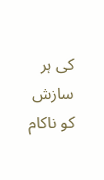کی ہر سازش کو ناکام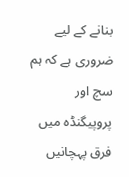بنانے کے لیے ضروری ہے کہ ہم سچ اور پروپیگنڈہ میں فرق پہچانیں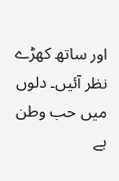اور ساتھ کھڑے نظر آئیں۔ دلوں میں حب وطن ہے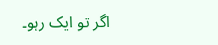اگر تو ایک رہو۔